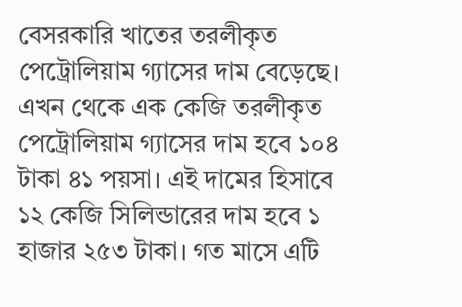বেসরকারি খাতের তরলীকৃত পেট্রোলিয়াম গ্যাসের দাম বেড়েছে। এখন থেকে এক কেজি তরলীকৃত পেট্রোলিয়াম গ্যাসের দাম হবে ১০৪ টাকা ৪১ পয়সা। এই দামের হিসাবে ১২ কেজি সিলিন্ডারের দাম হবে ১ হাজার ২৫৩ টাকা। গত মাসে এটি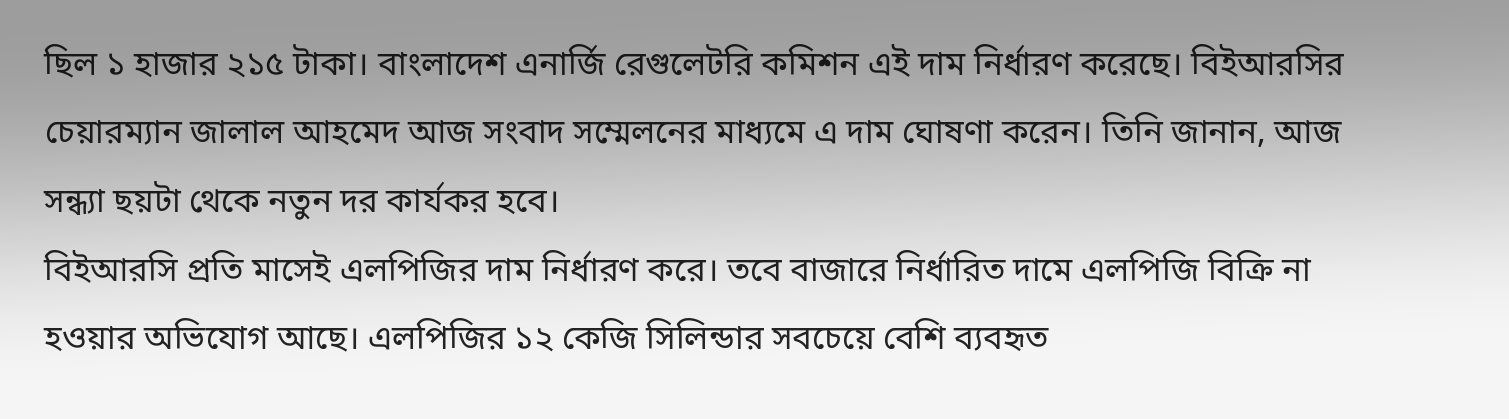ছিল ১ হাজার ২১৫ টাকা। বাংলাদেশ এনার্জি রেগুলেটরি কমিশন এই দাম নির্ধারণ করেছে। বিইআরসির চেয়ারম্যান জালাল আহমেদ আজ সংবাদ সম্মেলনের মাধ্যমে এ দাম ঘোষণা করেন। তিনি জানান, আজ সন্ধ্যা ছয়টা থেকে নতুন দর কার্যকর হবে।
বিইআরসি প্রতি মাসেই এলপিজির দাম নির্ধারণ করে। তবে বাজারে নির্ধারিত দামে এলপিজি বিক্রি না হওয়ার অভিযোগ আছে। এলপিজির ১২ কেজি সিলিন্ডার সবচেয়ে বেশি ব্যবহৃত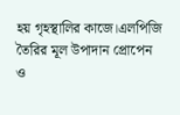হয় গৃহস্থালির কাজে।এলপিজি তৈরির মূল উপাদান প্রোপেন ও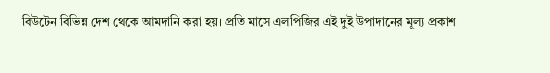বিউটেন বিভিন্ন দেশ থেকে আমদানি করা হয়। প্রতি মাসে এলপিজির এই দুই উপাদানের মূল্য প্রকাশ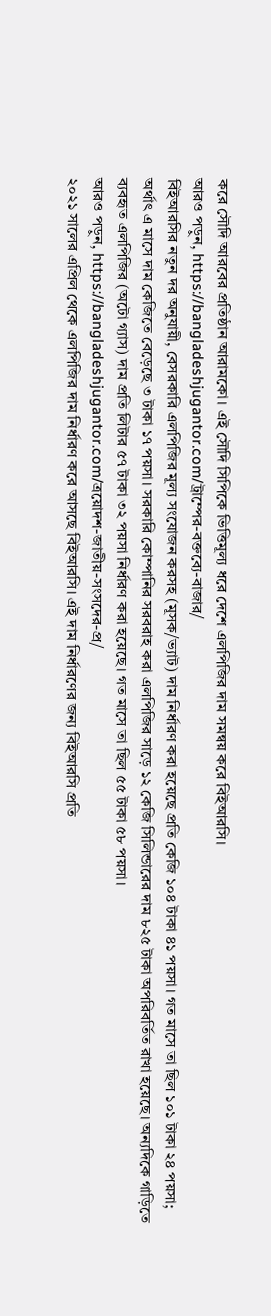করে সৌদি আরবের প্রতিষ্ঠান আরামকো। এই সৌদি সিপিকে ভিত্তিমূল্য ধরে দেশে এলপিজির দাম সমন্বয় করে বিইআরসি।
আরও পড়ুন, https://bangladeshjugantor.com/ট্রাম্পের-বক্তব্যে-বাজার/
বিইআরসির নতুন দর অনুযায়ী, বেসরকারি এলপিজির মূল্য সংযোজন করসহ (মূসক/ভ্যাট) দাম নির্ধারণ করা হয়েছে প্রতি কেজি ১০৪ টাকা ৪১ পয়সা। গত মাসে তা ছিল ১০১ টাকা ২৪ পয়সা; অর্থাৎ এ মাসে দাম কেজিতে বেড়েছে ৩ টাকা ১৭ পয়সা। সরকারি কোম্পানির সরবরাহ করা এলপিজির সাড়ে ১২ কেজি সিলিন্ডারের দাম ৮২৫ টাকা অপরিবর্তিত রাখা হয়েছে। অন্যদিকে গাড়িতে ব্যবহৃত এলপিজির (অটো গ্যাস) দাম প্রতি লিটার ৫৭ টাকা ৩২ পয়সা নির্ধারণ করা হয়েছে। গত মাসে তা ছিল ৫৫ টাকা ৫৮ পয়সা।
আরও পড়ুন, https://bangladeshjugantor.com/ত্রয়োদশ-জাতীয়-সংসদের-প্র/
২০২১ সালের এপ্রিল থেকে এলপিজির দাম নির্ধারণ করে আসছে বিইআরসি। এই দাম নির্ধারণের জন্য বিইআরসি প্রতি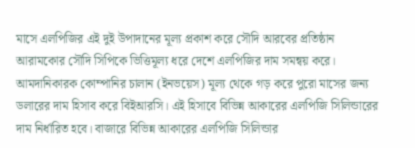মাসে এলপিজির এই দুই উপাদানের মূল্য প্রকাশ করে সৌদি আরবের প্রতিষ্ঠান আরামকোর সৌদি সিপিকে ভিত্তিমূল্য ধরে দেশে এলপিজির দাম সমন্বয় করে। আমদানিকারক কোম্পানির চালান (ইনভয়েস) মূল্য থেকে গড় করে পুরো মাসের জন্য ডলারের দাম হিসাব করে বিইআরসি। এই হিসাবে বিভিন্ন আকারের এলপিজি সিলিন্ডারের দাম নির্ধারিত হবে। বাজারে বিভিন্ন আকারের এলপিজি সিলিন্ডার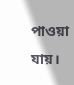পাওয়া যায়।